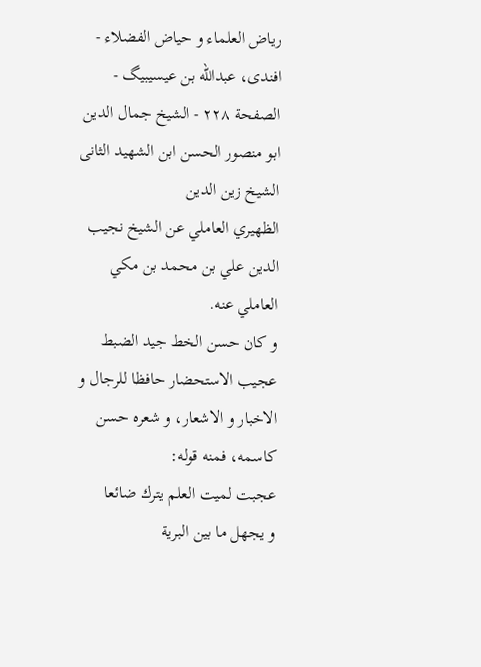ریاض العلماء و حیاض الفضلاء - افندی، عبدالله بن عیسیبیگ - الصفحة ٢٢٨ - الشيخ جمال الدين ابو منصور الحسن ابن الشهيد الثانى الشيخ زين الدين
الظهيري العاملي عن الشيخ نجيب الدين علي بن محمد بن مكي العاملي عنه.
و كان حسن الخط جيد الضبط عجيب الاستحضار حافظا للرجال و الاخبار و الاشعار، و شعره حسن كاسمه، فمنه قوله:
عجبت لميت العلم يترك ضائعا
و يجهل ما بين البرية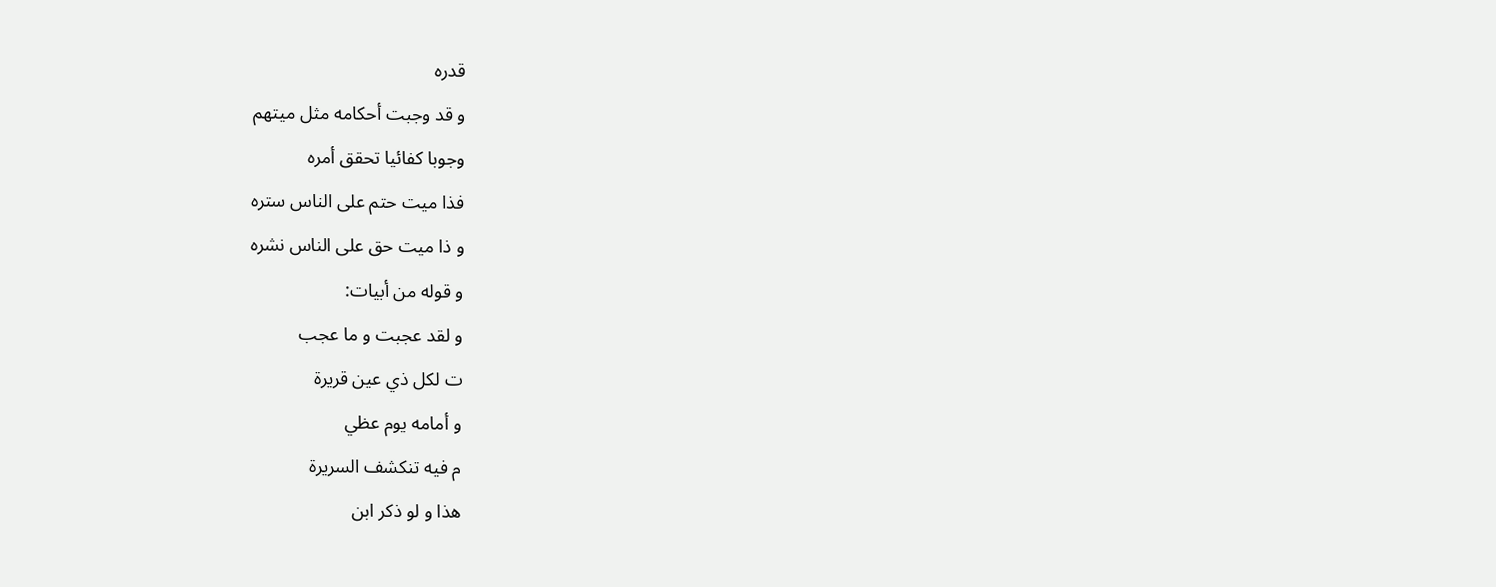قدره
و قد وجبت أحكامه مثل ميتهم
وجوبا كفائيا تحقق أمره
فذا ميت حتم على الناس ستره
و ذا ميت حق على الناس نشره
و قوله من أبيات:
و لقد عجبت و ما عجب
ت لكل ذي عين قريرة
و أمامه يوم عظي
م فيه تنكشف السريرة
هذا و لو ذكر ابن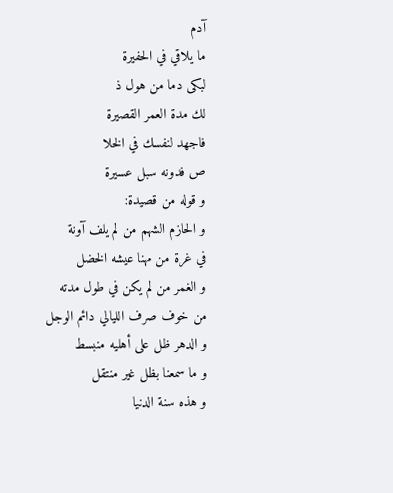آدم
ما يلاقي في الحفيرة
لبكى دما من هول ذ
لك مدة العمر القصيرة
فاجهد لنفسك في الخلا
ص فدونه سبل عسيرة
و قوله من قصيدة:
و الحازم الشهم من لم يلف آونة
في غرة من مهنا عيشه الخضل
و الغمر من لم يكن في طول مدته
من خوف صرف الليالي دائم الوجل
و الدهر ظل على أهليه منبسط
و ما سمعنا بظل غير منتقل
و هذه سنة الدنيا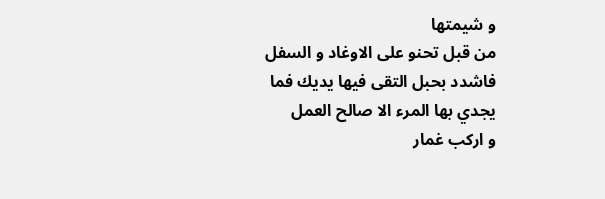و شيمتها
من قبل تحنو على الاوغاد و السفل
فاشدد بحبل التقى فيها يديك فما
يجدي بها المرء الا صالح العمل
و اركب غمار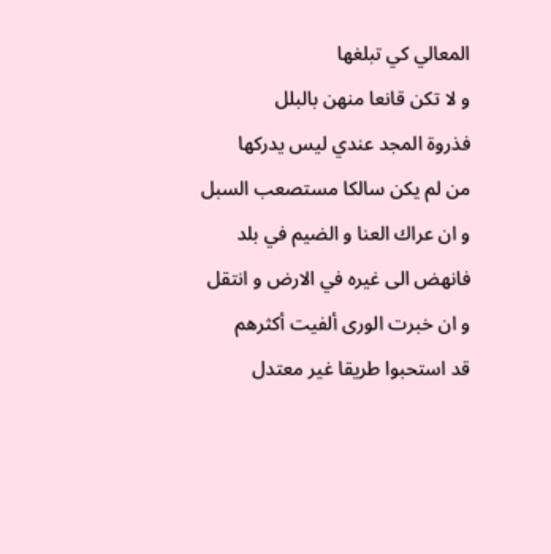المعالي كي تبلغها
و لا تكن قانعا منهن بالبلل
فذروة المجد عندي ليس يدركها
من لم يكن سالكا مستصعب السبل
و ان عراك العنا و الضيم في بلد
فانهض الى غيره في الارض و انتقل
و ان خبرت الورى ألفيت أكثرهم
قد استحبوا طريقا غير معتدل